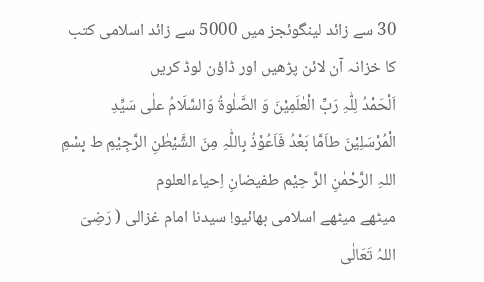30 سے زائد لینگوئجز میں 5000 سے زائد اسلامی کتب کا خزانہ آن لائن پڑھیں اور ڈاؤن لوڈ کریں
اَلْحَمْدُ لِلّٰہِ رَبِّ الْعٰلَمِیْنَ وَ الصَّلٰوۃُ وَالسَّلَامُ علٰی سَیِّدِ الْمُرْسَلِیْنَ طاَمَّا بَعْدُ فَاَعُوْذُ بِاللّٰہِ مِنَ الشَّیْطٰنِ الرَّجِیْمِ ط بِسْمِ اللہِ الرَّحْمٰنِ الرَّ حِیْم طفیضانِ اِحیاءالعلوم
میٹھے میٹھے اسلامی بھائیو! سیدنا امام غزالی ( رَضِیَ اللہُ تَعَالٰی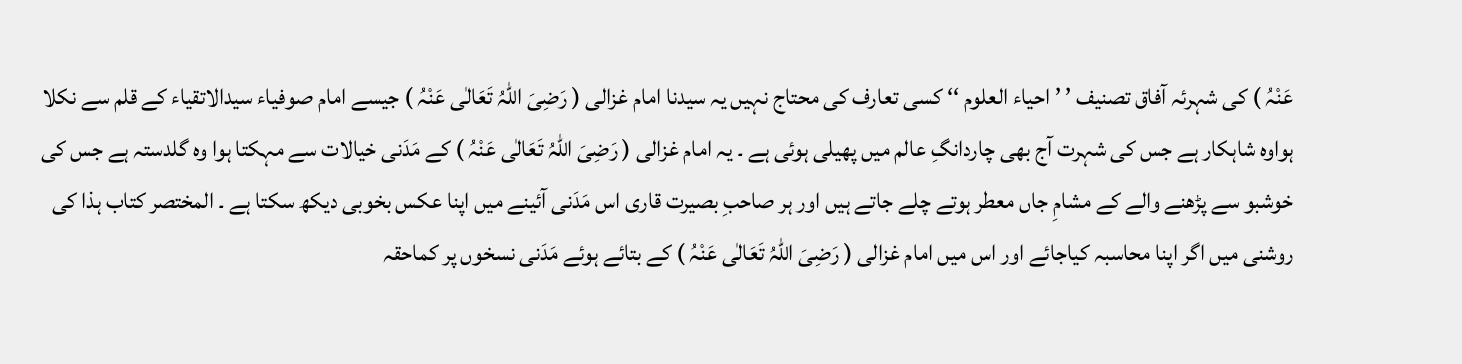عَنْہُ ) کی شہرئہ آفاق تصنیف ’ ’ احیاء العلوم ‘‘ کسی تعارف کی محتاج نہیں یہ سیدنا امام غزالی ( رَضِیَ اللہُ تَعَالٰی عَنْہُ ) جیسے امام صوفیاء سیدالاتقیاء کے قلم سے نکلا ہواوہ شاہکار ہے جس کی شہرت آج بھی چاردانگِ عالم میں پھیلی ہوئی ہے ۔ یہ امام غزالی ( رَضِیَ اللہُ تَعَالٰی عَنْہُ ) کے مَدَنی خیالات سے مہکتا ہوا وہ گلدستہ ہے جس کی خوشبو سے پڑھنے والے کے مشامِ جاں معطر ہوتے چلے جاتے ہیں اور ہر صاحبِ بصیرت قاری اس مَدَنی آئینے میں اپنا عکس بخوبی دیکھ سکتا ہے ۔ المختصر کتاب ہذا کی روشنی میں اگر اپنا محاسبہ کیاجائے اور اس میں امام غزالی ( رَضِیَ اللہُ تَعَالٰی عَنْہُ ) کے بتائے ہوئے مَدَنی نسخوں پر کماحقہ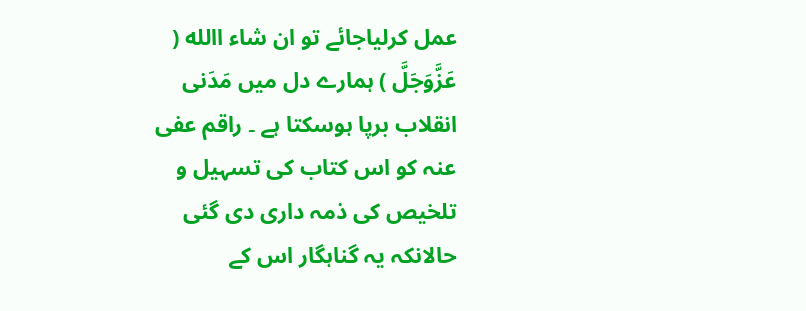عمل کرلیاجائے تو ان شاء االله ( عَزَّوَجَلَّ ) ہمارے دل میں مَدَنی انقلاب برپا ہوسکتا ہے ۔ راقم عفی عنہ کو اس کتاب کی تسہیل و تلخیص کی ذمہ داری دی گئی حالانکہ یہ گناہگار اس کے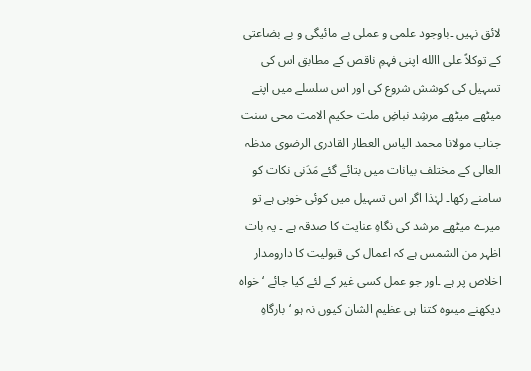لائق نہیں ۔باوجود علمی و عملی بے مائیگی و بے بضاعتی کے توکلاً علی االله اپنی فہمِ ناقص کے مطابق اس کی تسہیل کی کوشش شروع کی اور اس سلسلے میں اپنے میٹھے میٹھے مرشِد نباضِ ملت حکیم الامت محی سنت جناب مولانا محمد الیاس العطار القادری الرضوی مدظہ العالی کے مختلف بیانات میں بتائے گئے مَدَنی نکات کو سامنے رکھا۔ لہٰذا اگر اس تسہیل میں کوئی خوبی ہے تو میرے میٹھے مرشد کی نگاہِ عنایت کا صدقہ ہے ۔ یہ بات اظہر من الشمس ہے کہ اعمال کی قبولیت کا دارومدار اخلاص پر ہے ۔اور جو عمل کسی غیر کے لئے کیا جائے ‘خواہ دیکھنے میںوہ کتنا ہی عظیم الشان کیوں نہ ہو ‘بارگاہِ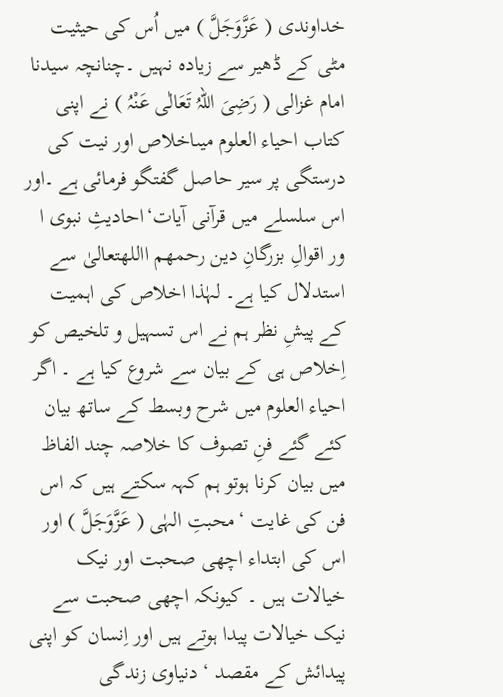خداوندی ( عَزَّوَجَلَّ ) میں اُس کی حیثیت مٹی کے ڈھیر سے زیادہ نہیں ۔چنانچہ سیدنا امام غزالی ( رَضِیَ اللہُ تَعَالٰی عَنْہُ ) نے اپنی کتاب احیاء العلوم میںاخلاص اور نیت کی درستگی پر سیر حاصل گفتگو فرمائی ہے ۔اور اس سلسلے میں قرآنی آیات‘احادیثِ نبوی ا ور اقوالِ بزرگانِ دین رحمھم االلهتعالیٰ سے استدلال کیا ہے۔ لہٰذا اخلاص کی اہمیت کے پیشِ نظر ہم نے اس تسہیل و تلخیص کو اِخلاص ہی کے بیان سے شروع کیا ہے ۔ اگر احیاء العلوم میں شرح وبسط کے ساتھ بیان کئے گئے فنِ تصوف کا خلاصہ چند الفاظ میں بیان کرنا ہوتو ہم کہہ سکتے ہیں کہ اس فن کی غایت ‘محبتِ الہٰی ( عَزَّوَجَلَّ ) اور اس کی ابتداء اچھی صحبت اور نیک خیالات ہیں ۔ کیونکہ اچھی صحبت سے نیک خیالات پیدا ہوتے ہیں اور اِنسان کو اپنی پیدائش کے مقصد ‘ دنیاوی زندگی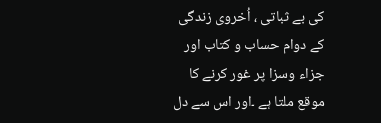کی بے ثباتی ، اُخروی زندگی کے دوام حساب و کتاب اور جزاء وسزا پر غور کرنے کا موقع ملتا ہے ۔اور اس سے دل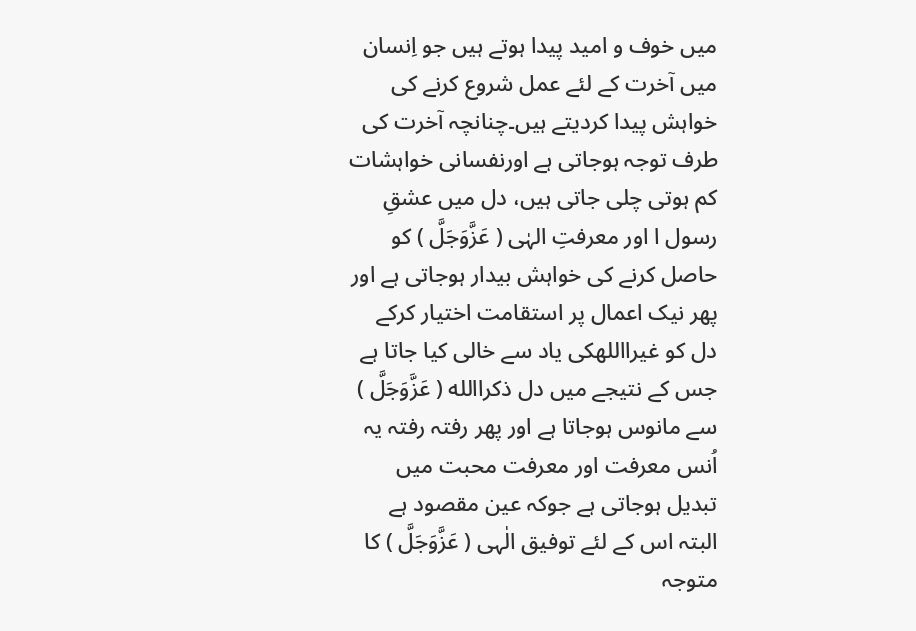میں خوف و امید پیدا ہوتے ہیں جو اِنسان میں آخرت کے لئے عمل شروع کرنے کی خواہش پیدا کردیتے ہیں۔چنانچہ آخرت کی طرف توجہ ہوجاتی ہے اورنفسانی خواہشات کم ہوتی چلی جاتی ہیں، دل میں عشقِ رسول ا اور معرفتِ الہٰی ( عَزَّوَجَلَّ ) کو حاصل کرنے کی خواہش بیدار ہوجاتی ہے اور پھر نیک اعمال پر استقامت اختیار کرکے دل کو غیرااللهکی یاد سے خالی کیا جاتا ہے جس کے نتیجے میں دل ذکراالله ( عَزَّوَجَلَّ ) سے مانوس ہوجاتا ہے اور پھر رفتہ رفتہ یہ اُنس معرفت اور معرفت محبت میں تبدیل ہوجاتی ہے جوکہ عین مقصود ہے البتہ اس کے لئے توفیق الٰہی ( عَزَّوَجَلَّ ) کا متوجہ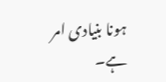ہونا بنیادی امر ہے۔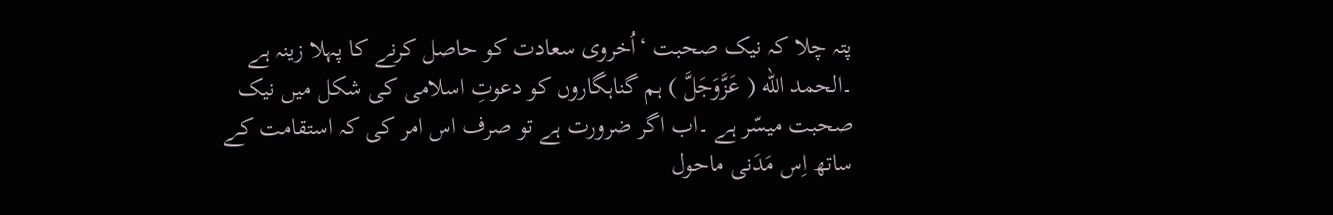پتہ چلا کہ نیک صحبت ‘اُخروی سعادت کو حاصل کرنے کا پہلا زینہ ہے ۔الحمد الله ( عَزَّوَجَلَّ ) ہم گناہگاروں کو دعوتِ اسلامی کی شکل میں نیک صحبت میسّر ہے ۔اب اگر ضرورت ہے تو صرف اس امر کی کہ استقامت کے ساتھ اِس مَدَنی ماحول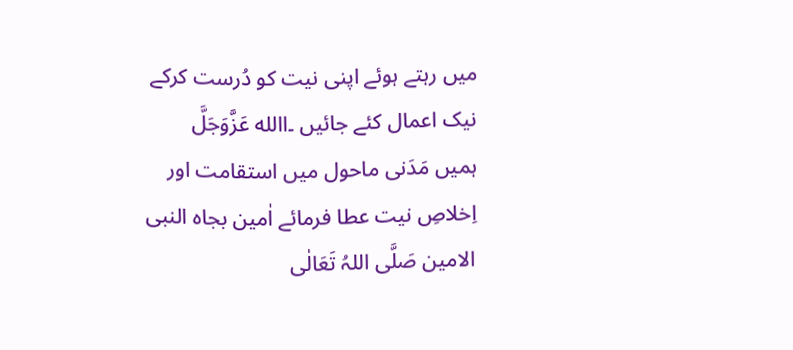میں رہتے ہوئے اپنی نیت کو دُرست کرکے نیک اعمال کئے جائیں ۔االله عَزَّوَجَلَّ ہمیں مَدَنی ماحول میں استقامت اور اِخلاصِ نیت عطا فرمائے اٰمین بجاہ النبی الامین صَلَّی اللہُ تَعَالٰی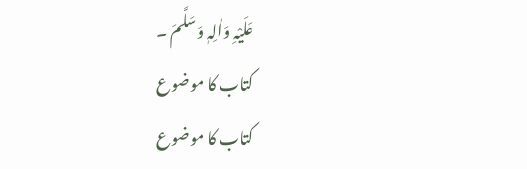عَلَیْہِ وَاٰلِہٖ وَسَلَّمَ ۔
کتاب کا موضوع
کتاب کا موضوع